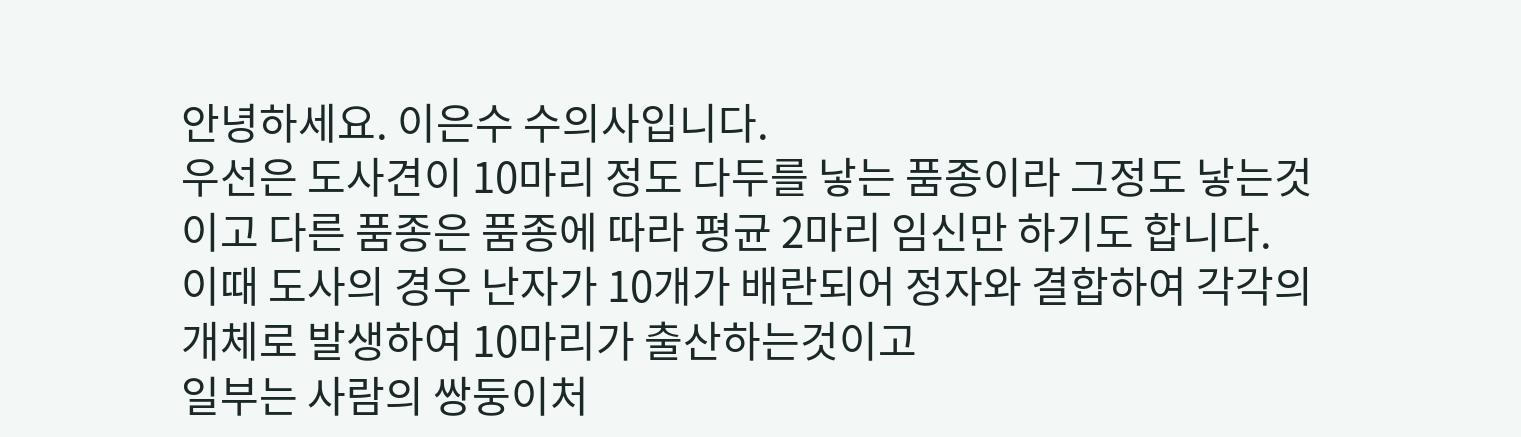안녕하세요. 이은수 수의사입니다.
우선은 도사견이 10마리 정도 다두를 낳는 품종이라 그정도 낳는것이고 다른 품종은 품종에 따라 평균 2마리 임신만 하기도 합니다.
이때 도사의 경우 난자가 10개가 배란되어 정자와 결합하여 각각의 개체로 발생하여 10마리가 출산하는것이고
일부는 사람의 쌍둥이처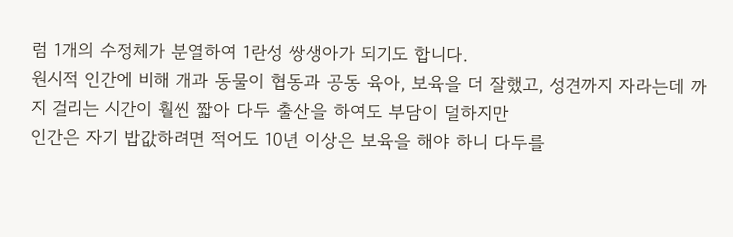럼 1개의 수정체가 분열하여 1란성 쌍생아가 되기도 합니다.
원시적 인간에 비해 개과 동물이 협동과 공동 육아, 보육을 더 잘했고, 성견까지 자라는데 까지 걸리는 시간이 훨씬 짧아 다두 출산을 하여도 부담이 덜하지만
인간은 자기 밥값하려면 적어도 10년 이상은 보육을 해야 하니 다두를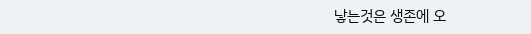낳는것은 생존에 오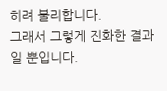히려 불리합니다.
그래서 그렇게 진화한 결과일 뿐입니다.